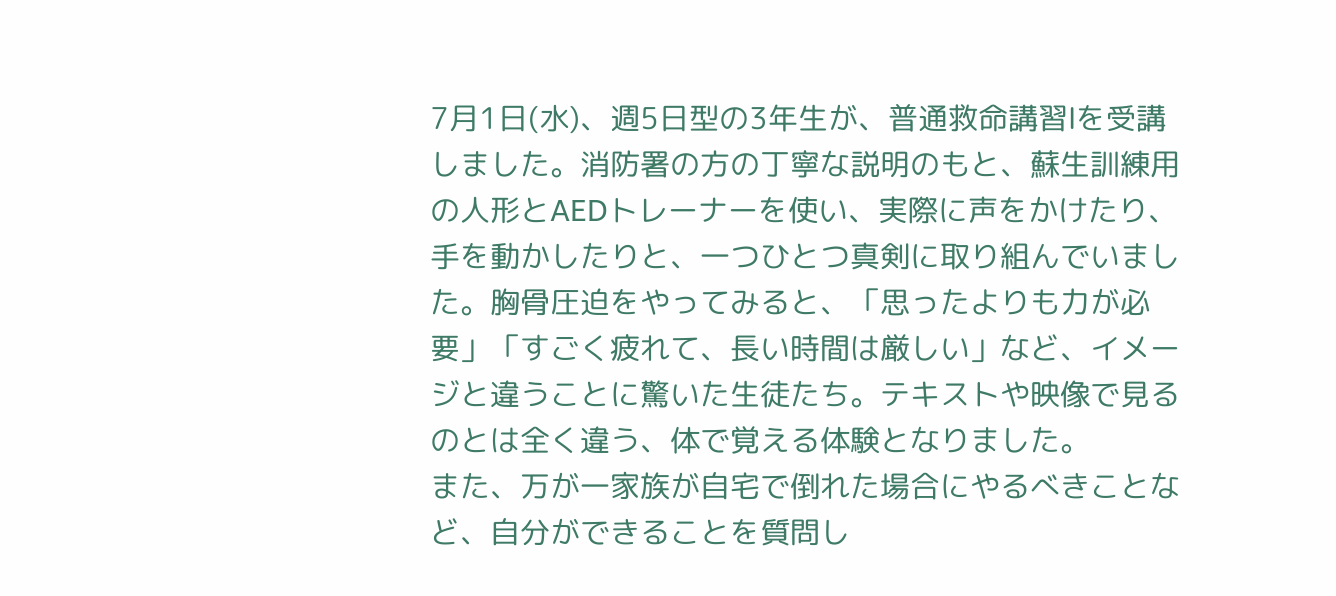7月1日(水)、週5日型の3年生が、普通救命講習Ⅰを受講しました。消防署の方の丁寧な説明のもと、蘇生訓練用の人形とAEDトレーナーを使い、実際に声をかけたり、手を動かしたりと、一つひとつ真剣に取り組んでいました。胸骨圧迫をやってみると、「思ったよりも力が必要」「すごく疲れて、長い時間は厳しい」など、イメージと違うことに驚いた生徒たち。テキストや映像で見るのとは全く違う、体で覚える体験となりました。
また、万が一家族が自宅で倒れた場合にやるべきことなど、自分ができることを質問し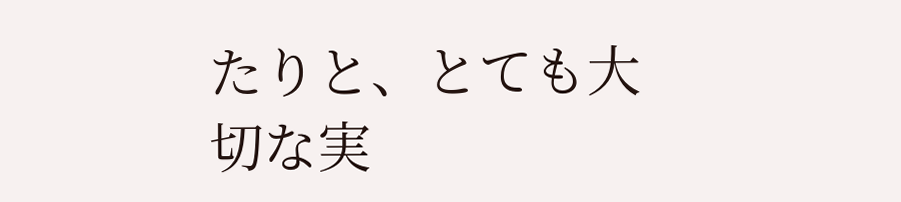たりと、とても大切な実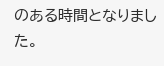のある時間となりました。